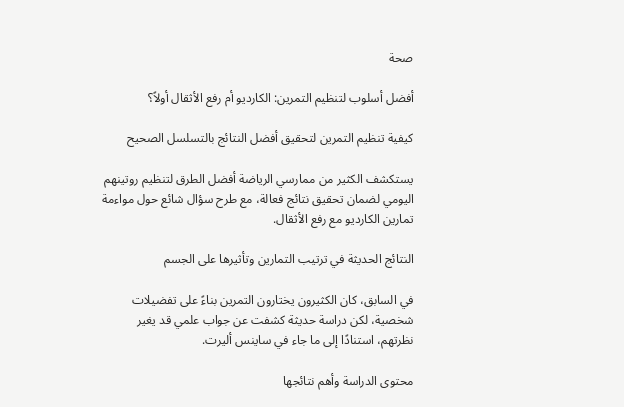صحة

أفضل أسلوب لتنظيم التمرين: الكارديو أم رفع الأثقال أولاً؟

كيفية تنظيم التمرين لتحقيق أفضل النتائج بالتسلسل الصحيح

يستكشف الكثير من ممارسي الرياضة أفضل الطرق لتنظيم روتينهم اليومي لضمان تحقيق نتائج فعالة، مع طرح سؤال شائع حول مواءمة تمارين الكارديو مع رفع الأثقال.

النتائج الحديثة في ترتيب التمارين وتأثيرها على الجسم

في السابق، كان الكثيرون يختارون التمرين بناءً على تفضيلات شخصية، لكن دراسة حديثة كشفت عن جواب علمي قد يغير نظرتهم، استنادًا إلى ما جاء في ساينس أليرت.

محتوى الدراسة وأهم نتائجها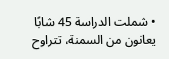• شملت الدراسة 45 شابًا يعانون من السمنة، تتراوح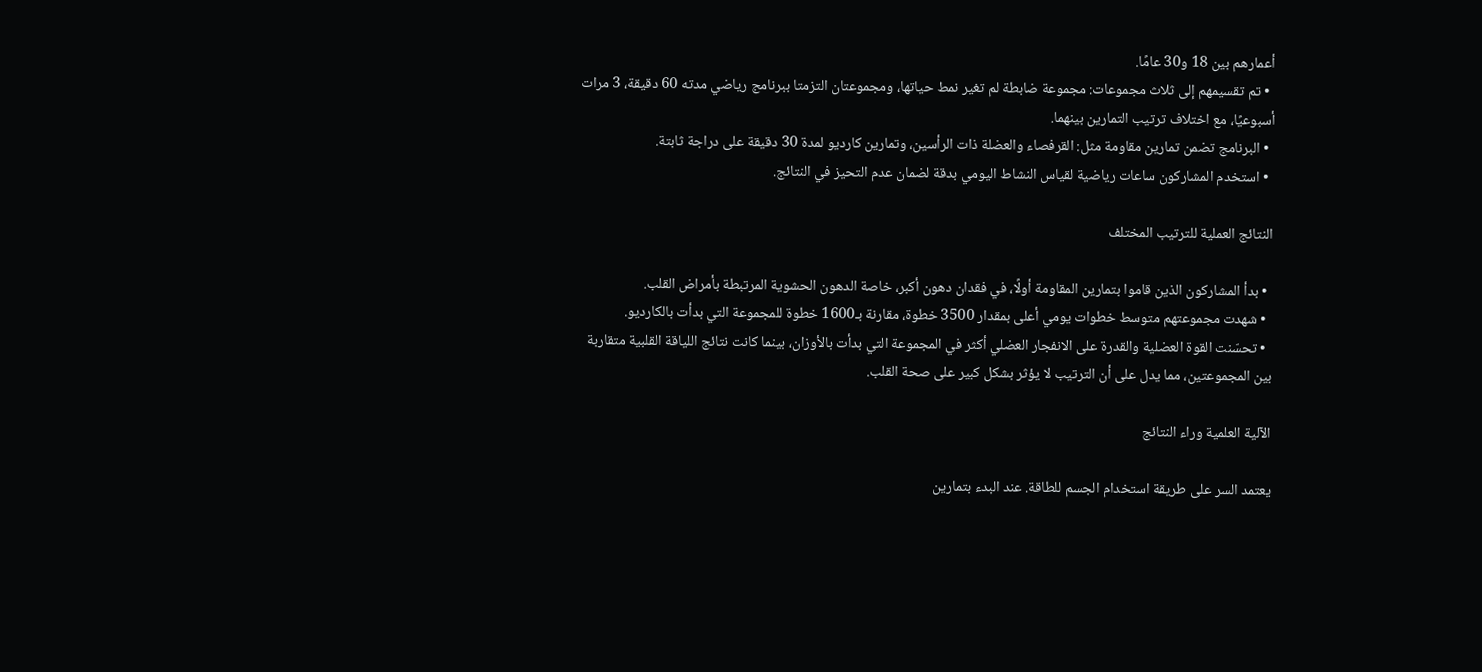أعمارهم بين 18 و30 عامًا.
  • تم تقسيمهم إلى ثلاث مجموعات: مجموعة ضابطة لم تغير نمط حياتها، ومجموعتان التزمتا ببرنامج رياضي مدته 60 دقيقة، 3 مرات أسبوعيًا، مع اختلاف ترتيب التمارين بينهما.
  • البرنامج تضمن تمارين مقاومة مثل: القرفصاء والعضلة ذات الرأسين، وتمارين كارديو لمدة 30 دقيقة على دراجة ثابتة.
  • استخدم المشاركون ساعات رياضية لقياس النشاط اليومي بدقة لضمان عدم التحيز في النتائج.

النتائج العملية للترتيب المختلف

  • بدأ المشاركون الذين قاموا بتمارين المقاومة أولًا، في فقدان دهون أكبر، خاصة الدهون الحشوية المرتبطة بأمراض القلب.
  • شهدت مجموعتهم متوسط خطوات يومي أعلى بمقدار 3500 خطوة، مقارنة بـ1600 خطوة للمجموعة التي بدأت بالكارديو.
  • تحسّنت القوة العضلية والقدرة على الانفجار العضلي أكثر في المجموعة التي بدأت بالأوزان، بينما كانت نتائج اللياقة القلبية متقاربة بين المجموعتين، مما يدل على أن الترتيب لا يؤثر بشكل كبير على صحة القلب.

الآلية العلمية وراء النتائج

يعتمد السر على طريقة استخدام الجسم للطاقة. عند البدء بتمارين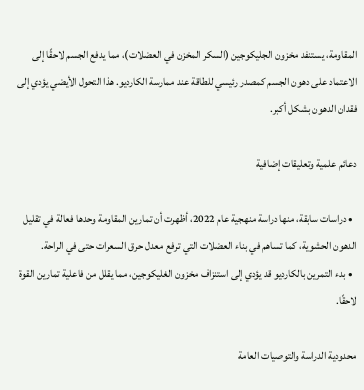المقاومة، يستنفد مخزون الجليكوجين (السكر المخزن في العضلات)، مما يدفع الجسم لاحقًا إلى الاعتماد على دهون الجسم كمصدر رئيسي للطاقة عند ممارسة الكارديو. هذا التحول الأيضي يؤدي إلى فقدان الدهون بشكل أكبر.

دعائم علمية وتعليقات إضافية

  • دراسات سابقة، منها دراسة منهجية عام 2022، أظهرت أن تمارين المقاومة وحدها فعالة في تقليل الدهون الحشوية، كما تساهم في بناء العضلات التي ترفع معدل حرق السعرات حتى في الراحة.
  • بدء التمرين بالكارديو قد يؤدي إلى استنزاف مخزون الغليكوجين، مما يقلل من فاعلية تمارين القوة لاحقًا.

محدودية الدراسة والتوصيات العامة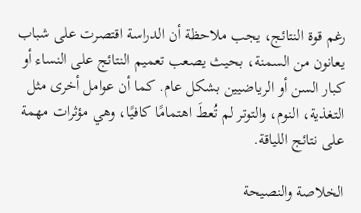رغم قوة النتائج، يجب ملاحظة أن الدراسة اقتصرت على شباب يعانون من السمنة، بحيث يصعب تعميم النتائج على النساء أو كبار السن أو الرياضيين بشكل عام. كما أن عوامل أخرى مثل التغذية، النوم، والتوتر لم تُعطَ اهتمامًا كافيًا، وهي مؤثرات مهمة على نتائج اللياقة.

الخلاصة والنصيحة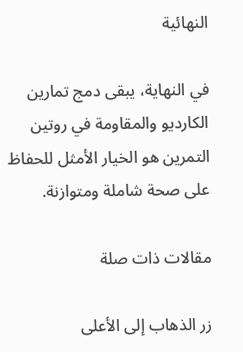النهائية

في النهاية، يبقى دمج تمارين الكارديو والمقاومة في روتين التمرين هو الخيار الأمثل للحفاظ على صحة شاملة ومتوازنة.

مقالات ذات صلة

زر الذهاب إلى الأعلى